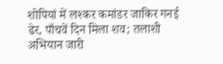शोपियां में लश्कर कमांडर जाकिर गनई ढेर, पाँचवें दिन मिला शव; तलाशी अभियान जारी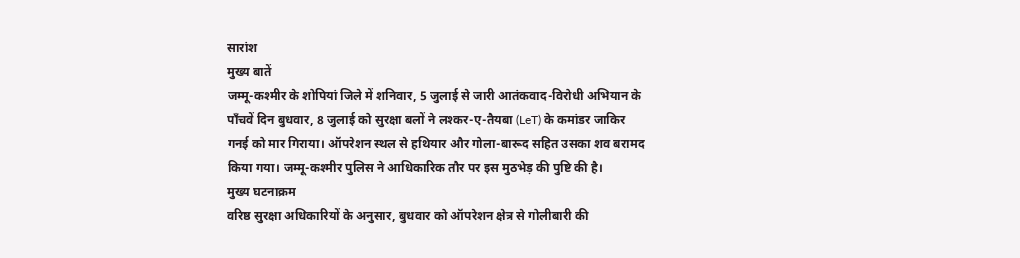सारांश
मुख्य बातें
जम्मू-कश्मीर के शोपियां जिले में शनिवार, 5 जुलाई से जारी आतंकवाद-विरोधी अभियान के पाँचवें दिन बुधवार, 8 जुलाई को सुरक्षा बलों ने लश्कर-ए-तैयबा (LeT) के कमांडर जाकिर गनई को मार गिराया। ऑपरेशन स्थल से हथियार और गोला-बारूद सहित उसका शव बरामद किया गया। जम्मू-कश्मीर पुलिस ने आधिकारिक तौर पर इस मुठभेड़ की पुष्टि की है।
मुख्य घटनाक्रम
वरिष्ठ सुरक्षा अधिकारियों के अनुसार, बुधवार को ऑपरेशन क्षेत्र से गोलीबारी की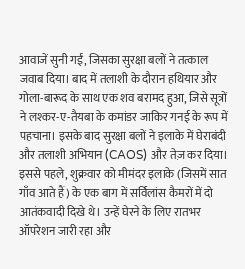आवाजें सुनी गईं, जिसका सुरक्षा बलों ने तत्काल जवाब दिया। बाद में तलाशी के दौरान हथियार और गोला-बारूद के साथ एक शव बरामद हुआ, जिसे सूत्रों ने लश्कर-ए-तैयबा के कमांडर जाकिर गनई के रूप में पहचाना। इसके बाद सुरक्षा बलों ने इलाके में घेराबंदी और तलाशी अभियान (CAOS) और तेज़ कर दिया।
इससे पहले, शुक्रवार को मीमंदर इलाके (जिसमें सात गाँव आते हैं) के एक बाग में सर्विलांस कैमरों में दो आतंकवादी दिखे थे। उन्हें घेरने के लिए रातभर ऑपरेशन जारी रहा और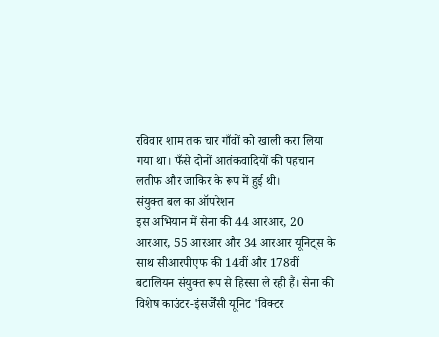रविवार शाम तक चार गाँवों को खाली करा लिया गया था। फँसे दोनों आतंकवादियों की पहचान लतीफ और जाकिर के रूप में हुई थी।
संयुक्त बल का ऑपरेशन
इस अभियान में सेना की 44 आरआर, 20 आरआर, 55 आरआर और 34 आरआर यूनिट्स के साथ सीआरपीएफ की 14वीं और 178वीं बटालियन संयुक्त रूप से हिस्सा ले रही हैं। सेना की विशेष काउंटर-इंसर्जेंसी यूनिट 'विक्टर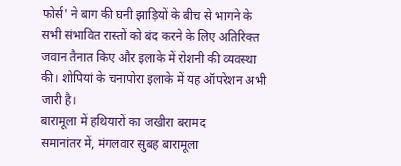फोर्स' ने बाग की घनी झाड़ियों के बीच से भागने के सभी संभावित रास्तों को बंद करने के लिए अतिरिक्त जवान तैनात किए और इलाके में रोशनी की व्यवस्था की। शोपियां के चनापोरा इलाके में यह ऑपरेशन अभी जारी है।
बारामूला में हथियारों का जखीरा बरामद
समानांतर में, मंगलवार सुबह बारामूला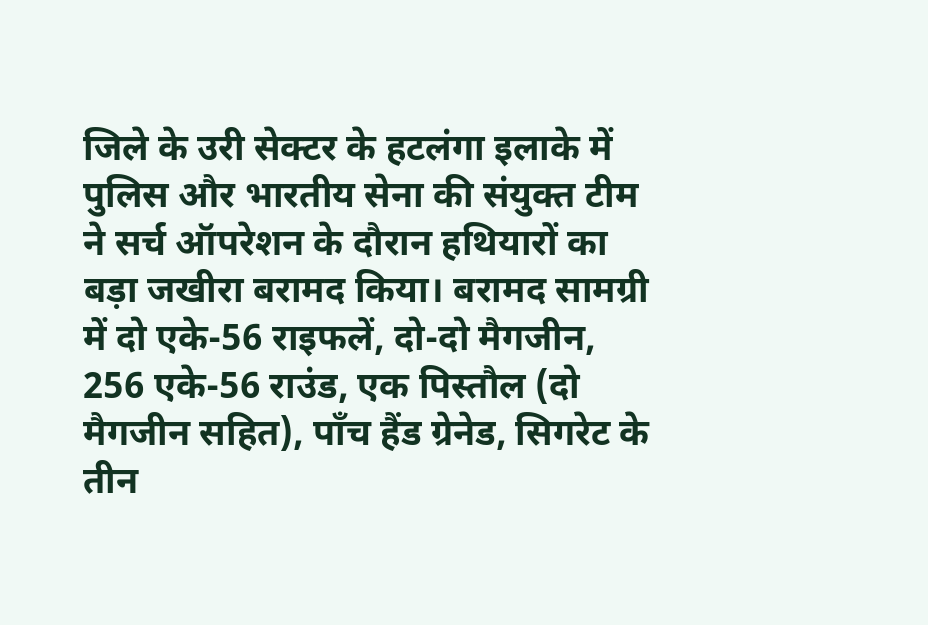जिले के उरी सेक्टर के हटलंगा इलाके में पुलिस और भारतीय सेना की संयुक्त टीम ने सर्च ऑपरेशन के दौरान हथियारों का बड़ा जखीरा बरामद किया। बरामद सामग्री में दो एके-56 राइफलें, दो-दो मैगजीन, 256 एके-56 राउंड, एक पिस्तौल (दो मैगजीन सहित), पाँच हैंड ग्रेनेड, सिगरेट के तीन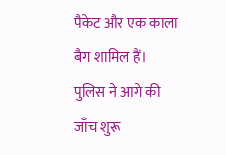पैकेट और एक काला बैग शामिल हैं। पुलिस ने आगे की जाँच शुरू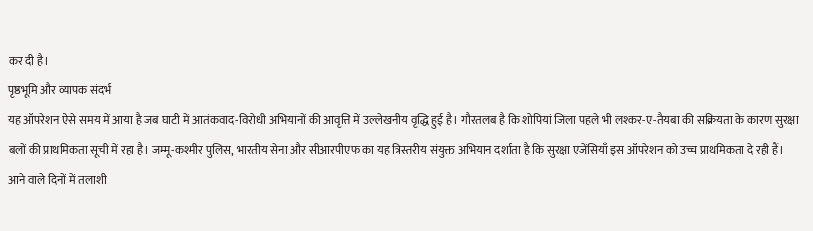कर दी है।
पृष्ठभूमि और व्यापक संदर्भ
यह ऑपरेशन ऐसे समय में आया है जब घाटी में आतंकवाद-विरोधी अभियानों की आवृत्ति में उल्लेखनीय वृद्धि हुई है। गौरतलब है कि शोपियां जिला पहले भी लश्कर-ए-तैयबा की सक्रियता के कारण सुरक्षा बलों की प्राथमिकता सूची में रहा है। जम्मू-कश्मीर पुलिस, भारतीय सेना और सीआरपीएफ का यह त्रिस्तरीय संयुक्त अभियान दर्शाता है कि सुरक्षा एजेंसियाँ इस ऑपरेशन को उच्च प्राथमिकता दे रही हैं।
आने वाले दिनों में तलाशी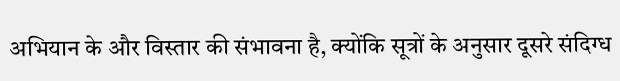अभियान के और विस्तार की संभावना है, क्योंकि सूत्रों के अनुसार दूसरे संदिग्ध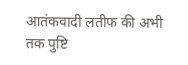आतंकवादी लतीफ की अभी तक पुष्टि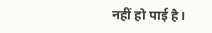नहीं हो पाई है।